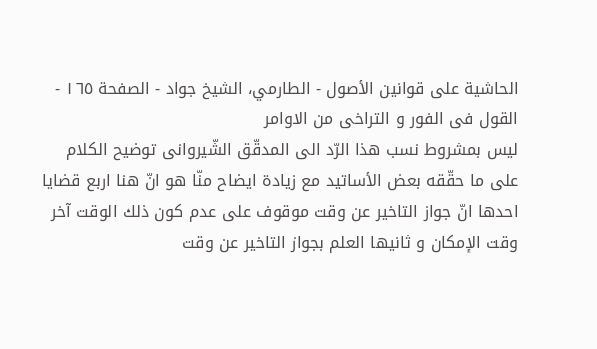الحاشية على قوانين الأصول - الطارمي، الشيخ جواد - الصفحة ١٦٥ - القول فى الفور و التراخى من الاوامر
ليس بمشروط نسب هذا الرّد الى المدقّق الشّيروانى توضيح الكلام على ما حقّقه بعض الأساتيد مع زيادة ايضاح منّا هو انّ هنا اربع قضايا احدها انّ جواز التاخير عن وقت موقوف على عدم كون ذلك الوقت آخر وقت الإمكان و ثانيها العلم بجواز التاخير عن وقت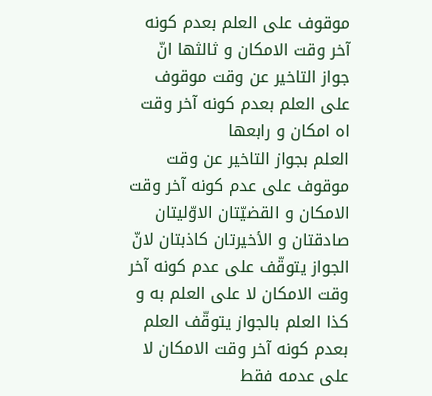موقوف على العلم بعدم كونه آخر وقت الامكان و ثالثها انّ جواز التاخير عن وقت موقوف على العلم بعدم كونه آخر وقت اه امكان و رابعها
العلم بجواز التاخير عن وقت موقوف على عدم كونه آخر وقت الامكان و القضيّتان الاوّليتان صادقتان و الأخيرتان كاذبتان لانّ الجواز يتوقّف على عدم كونه آخر وقت الامكان لا على العلم به و كذا العلم بالجواز يتوقّف العلم بعدم كونه آخر وقت الامكان لا على عدمه فقط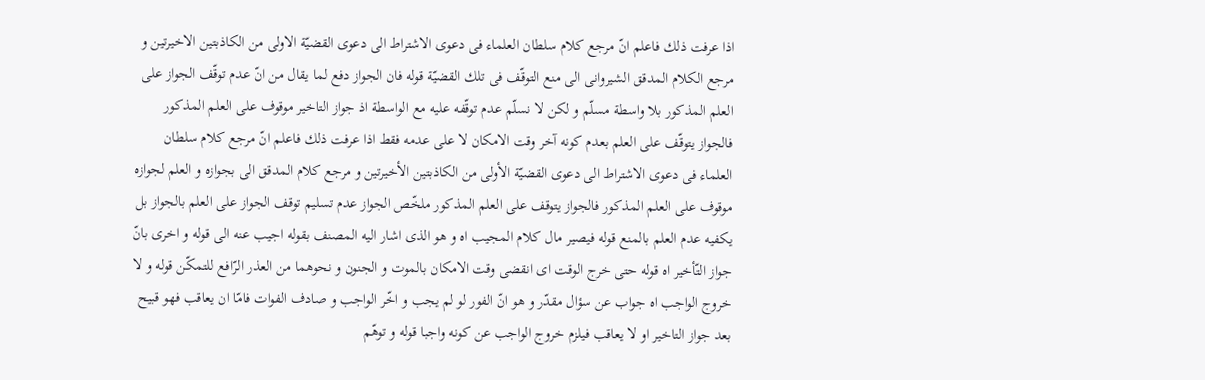اذا عرفت ذلك فاعلم انّ مرجع كلام سلطان العلماء فى دعوى الاشتراط الى دعوى القضيّة الاولى من الكاذبتين الاخيرتين و مرجع الكلام المدقق الشيروانى الى منع التوقّف فى تلك القضيّة قوله فان الجواز دفع لما يقال من انّ عدم توقّف الجواز على العلم المذكور بلا واسطة مسلّم و لكن لا نسلّم عدم توقّفه عليه مع الواسطة اذ جواز التاخير موقوف على العلم المذكور فالجواز يتوقّف على العلم بعدم كونه آخر وقت الامكان لا على عدمه فقط اذا عرفت ذلك فاعلم انّ مرجع كلام سلطان العلماء فى دعوى الاشتراط الى دعوى القضيّة الأولى من الكاذبتين الأخيرتين و مرجع كلام المدقق الى بجوازه و العلم لجوازه موقوف على العلم المذكور فالجواز يتوقف على العلم المذكور ملخّص الجواز عدم تسليم توقف الجواز على العلم بالجواز بل يكفيه عدم العلم بالمنع قوله فيصير مال كلام المجيب اه و هو الذى اشار اليه المصنف بقوله اجيب عنه الى قوله و اخرى بانّ جواز التّأخير اه قوله حتى خرج الوقت اى انقضى وقت الامكان بالموت و الجنون و نحوهما من العذر الرّافع للتمكّن قوله و لا خروج الواجب اه جواب عن سؤال مقدّر و هو انّ الفور لو لم يجب و اخّر الواجب و صادف الفوات فامّا ان يعاقب فهو قبيح بعد جواز التاخير او لا يعاقب فيلزم خروج الواجب عن كونه واجبا قوله و توهّم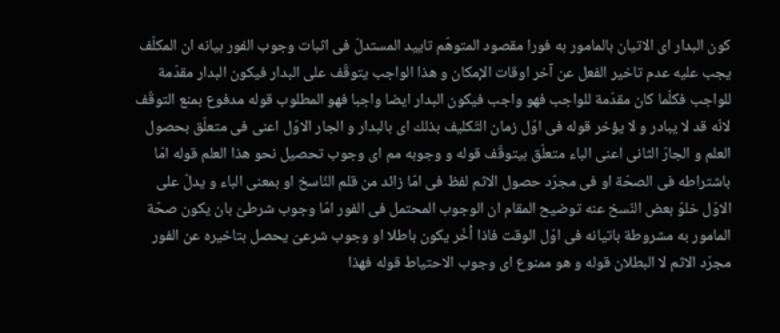كون البدار اى الاتيان بالمامور به فورا مقصود المتوهّم تاييد المستدلّ فى اثبات وجوب الفور بيانه ان المكلّف يجب عليه عدم تاخير الفعل عن آخر اوقات الإمكان و هذا الواجب يتوقّف على البدار فيكون البدار مقدّمة للواجب فكلّما كان مقدّمة للواجب فهو واجب فيكون البدار ايضا واجبا فهو المطلوب قوله مدفوع بمنع التوقّف لانّه قد لا يبادر و لا يؤخر قوله فى اوّل زمان التّكليف بذلك اى بالبدار و الجار الاوّل اعنى فى متعلّق بحصول العلم و الجارّ الثانى اعنى الباء متعلّق بيتوقّف قوله و وجوبه مم اى وجوب تحصيل نحو هذا العلم قوله امّا باشتراطه فى الصحّة او فى مجرّد حصول الاثم لفظ فى امّا زائد من قلم النّاسخ او بمعنى الباء و يدلّ على الاوّل خلوّ بعض النّسخ عنه توضيح المقام ان الوجوب المحتمل فى الفور امّا وجوب شرطىّ بان يكون صحّة المامور به مشروطة باتيانه فى اوّل الوقت فاذا أخّر يكون باطلا او وجوب شرعىّ يحصل بتاخيره عن الفور مجرّد الاثم لا البطلان قوله و هو ممنوع اى وجوب الاحتياط قوله فهذا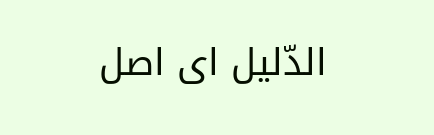الدّليل اى اصل